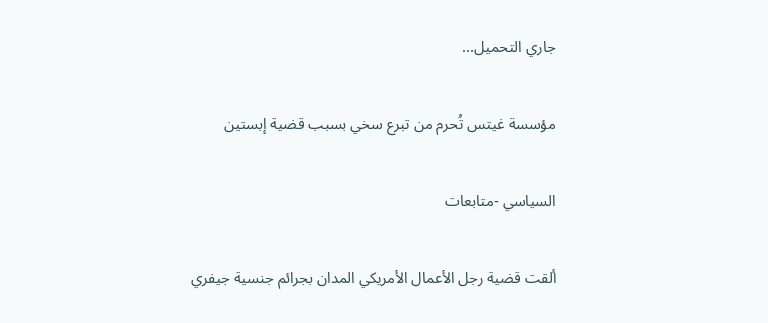جاري التحميل...

مؤسسة غيتس تُحرم من تبرع سخي بسبب قضية إبستين

السياسي -متابعات

ألقت قضية رجل الأعمال الأمريكي المدان بجرائم جنسية جيفري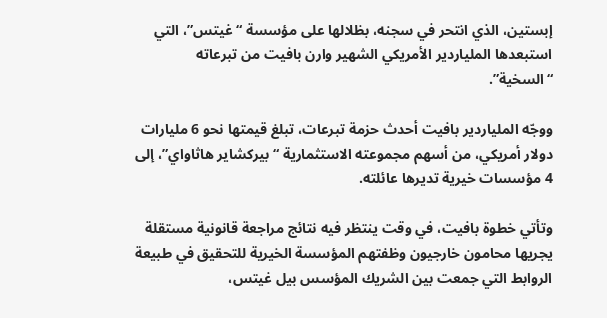إبستين، الذي انتحر في سجنه، بظلالها على مؤسسة “غيتس”، التي استبعدها الملياردير الأمريكي الشهير وارن بافيت من تبرعاته “السخية”.

ووجّه الملياردير بافيت أحدث حزمة تبرعات، تبلغ قيمتها نحو 6 مليارات دولار أمريكي، من أسهم مجموعته الاستثمارية “بيركشاير هاثاواي”، إلى 4 مؤسسات خيرية تديرها عائلته.

وتأتي خطوة بافيت، في وقت ينتظر فيه نتائج مراجعة قانونية مستقلة يجريها محامون خارجيون وظفتهم المؤسسة الخيرية للتحقيق في طبيعة الروابط التي جمعت بين الشريك المؤسس بيل غيتس،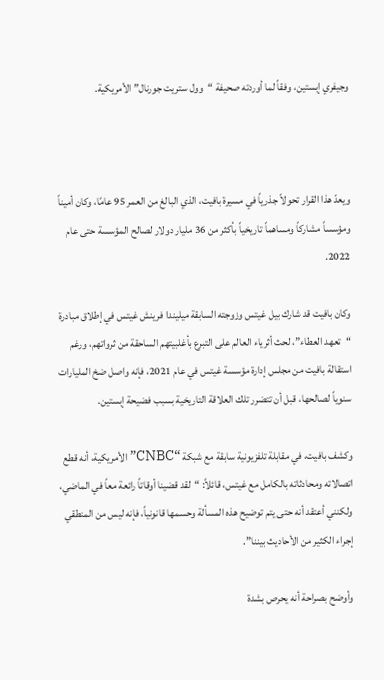وجيفري إبستين، وفقاً لما أوردته صحيفة “وول ستريت جورنال” الأمريكية.



ويعدّ هذا القرار تحولاً جذرياً في مسيرة بافيت، الذي البالغ من العمر 95 عامًا، وكان أميناً ومؤسساً مشاركاً ومساهماً تاريخياً بأكثر من 36 مليار دولار لصالح المؤسسة حتى عام 2022.

وكان بافيت قد شارك بيل غيتس وزوجته السابقة ميليندا فرينش غيتس في إطلاق مبادرة “تعهد العطاء”، لحث أثرياء العالم على التبرع بأغلبيتهم الساحقة من ثرواتهم، ورغم استقالة بافيت من مجلس إدارة مؤسسة غيتس في عام 2021، فإنه واصل ضخ المليارات سنوياً لصالحها، قبل أن تتضرر تلك العلاقة التاريخية بسبب فضيحة إبستين.

وكشف بافيت، في مقابلة تلفزيونية سابقة مع شبكة “CNBC” الأمريكية، أنه قطع اتصالاته ومحادثاته بالكامل مع غيتس، قائلاً: “لقد قضينا أوقاتاً رائعة معاً في الماضي، ولكنني أعتقد أنه حتى يتم توضيح هذه المسألة وحسمها قانونياً، فإنه ليس من المنطقي إجراء الكثير من الأحاديث بيننا”.

وأوضح بصراحة أنه يحرص بشدة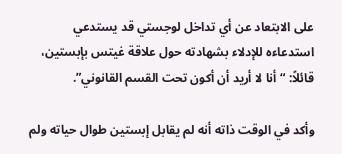على الابتعاد عن أي تداخل لوجستي قد يستدعي استدعاءه للإدلاء بشهادته حول علاقة غيتس بإبستين، قائلاً: “أنا لا أريد أن أكون تحت القسم القانوني”.

وأكد في الوقت ذاته أنه لم يقابل إبستين طوال حياته ولم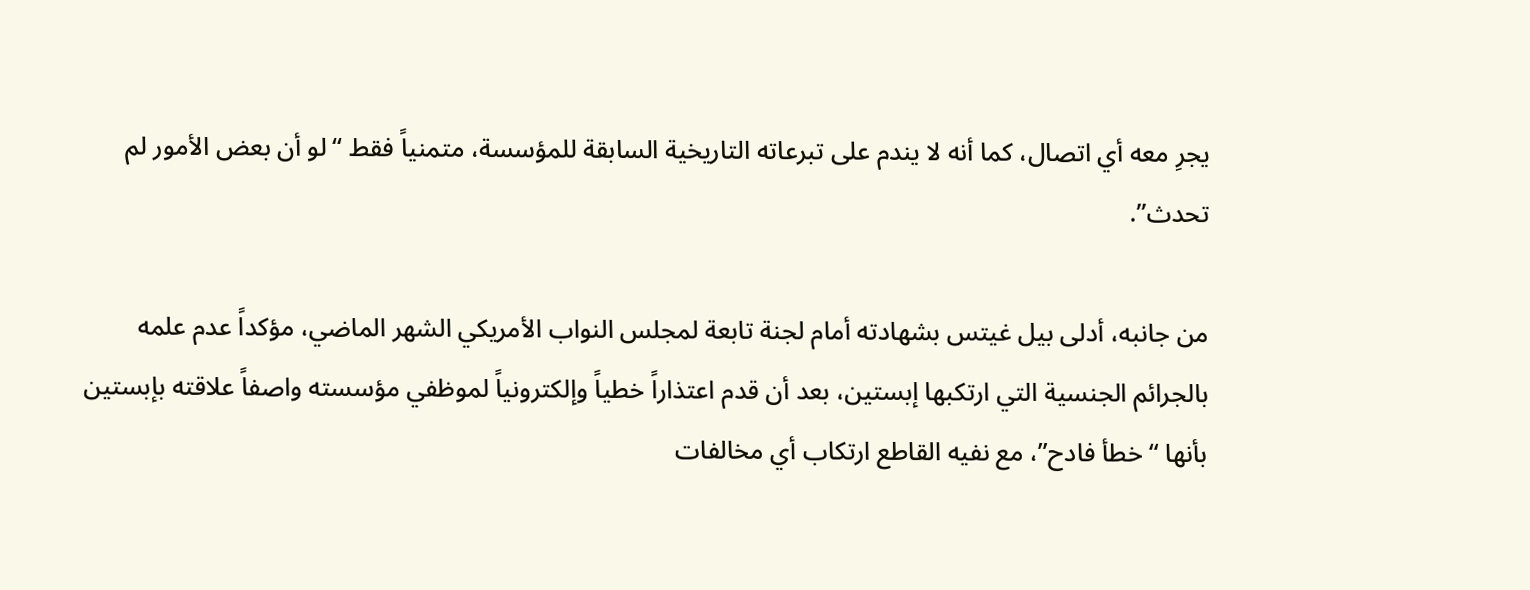يجرِ معه أي اتصال، كما أنه لا يندم على تبرعاته التاريخية السابقة للمؤسسة، متمنياً فقط “لو أن بعض الأمور لم تحدث”.

من جانبه، أدلى بيل غيتس بشهادته أمام لجنة تابعة لمجلس النواب الأمريكي الشهر الماضي، مؤكداً عدم علمه بالجرائم الجنسية التي ارتكبها إبستين، بعد أن قدم اعتذاراً خطياً وإلكترونياً لموظفي مؤسسته واصفاً علاقته بإبستين بأنها “خطأ فادح”، مع نفيه القاطع ارتكاب أي مخالفات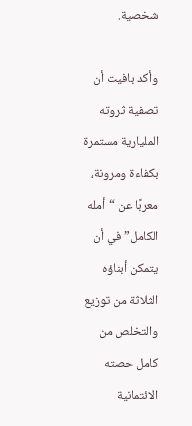شخصية.

وأكد بافيت أن تصفية ثروته المليارية مستمرة بكفاءة ومرونة، معربًا عن “أمله الكامل” في أن يتمكن أبناؤه الثلاثة من توزيع والتخلص من كامل حصته الائتمانية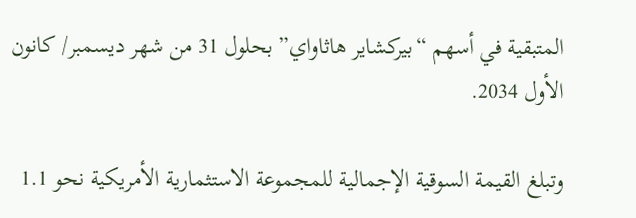المتبقية في أسهم “بيركشاير هاثاواي” بحلول 31 من شهر ديسمبر/ كانون الأول 2034.

وتبلغ القيمة السوقية الإجمالية للمجموعة الاستثمارية الأمريكية نحو 1.1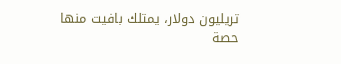تريليون دولار، يمتلك بافيت منها حصة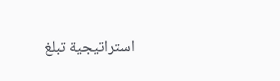استراتيجية تبلغ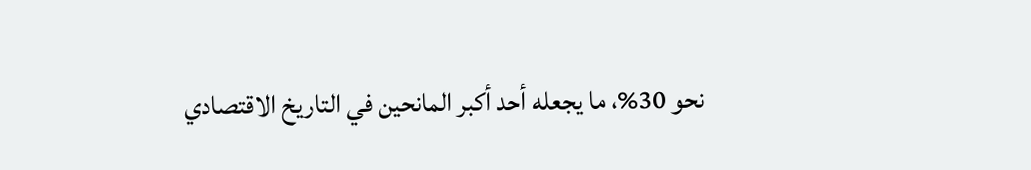نحو 30%، ما يجعله أحد أكبر المانحين في التاريخ الاقتصادي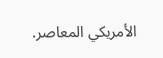الأمريكي المعاصر.